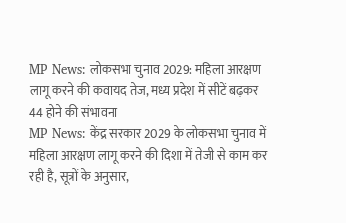MP News: लोकसभा चुनाव 2029: महिला आरक्षण लागू करने की कवायद तेज, मध्य प्रदेश में सीटें बढ़कर 44 होने की संभावना
MP News: केंद्र सरकार 2029 के लोकसभा चुनाव में महिला आरक्षण लागू करने की दिशा में तेजी से काम कर रही है, सूत्रों के अनुसार,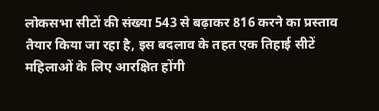लोकसभा सीटों की संख्या 543 से बढ़ाकर 816 करने का प्रस्ताव तैयार किया जा रहा है, इस बदलाव के तहत एक तिहाई सीटें महिलाओं के लिए आरक्षित होंगी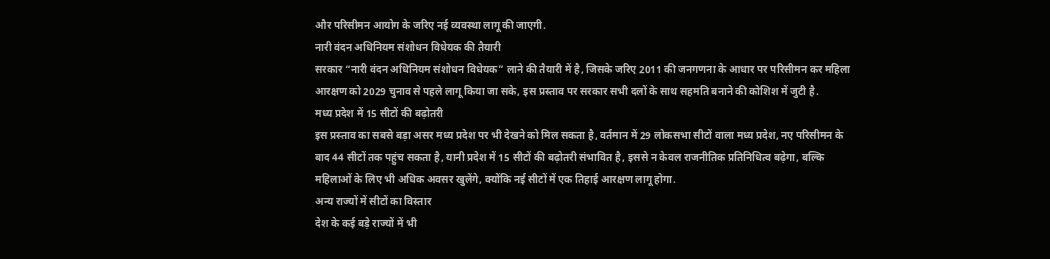और परिसीमन आयोग के जरिए नई व्यवस्था लागू की जाएगी.
नारी वंदन अधिनियम संशोधन विधेयक की तैयारी
सरकार “नारी वंदन अधिनियम संशोधन विधेयक” लाने की तैयारी में है, जिसके जरिए 2011 की जनगणना के आधार पर परिसीमन कर महिला आरक्षण को 2029 चुनाव से पहले लागू किया जा सके, इस प्रस्ताव पर सरकार सभी दलों के साथ सहमति बनाने की कोशिश में जुटी है.
मध्य प्रदेश में 15 सीटों की बढ़ोतरी
इस प्रस्ताव का सबसे बड़ा असर मध्य प्रदेश पर भी देखने को मिल सकता है, वर्तमान में 29 लोकसभा सीटों वाला मध्य प्रदेश, नए परिसीमन के बाद 44 सीटों तक पहुंच सकता है, यानी प्रदेश में 15 सीटों की बढ़ोतरी संभावित है, इससे न केवल राजनीतिक प्रतिनिधित्व बढ़ेगा, बल्कि महिलाओं के लिए भी अधिक अवसर खुलेंगे, क्योंकि नई सीटों में एक तिहाई आरक्षण लागू होगा.
अन्य राज्यों में सीटों का विस्तार
देश के कई बड़े राज्यों में भी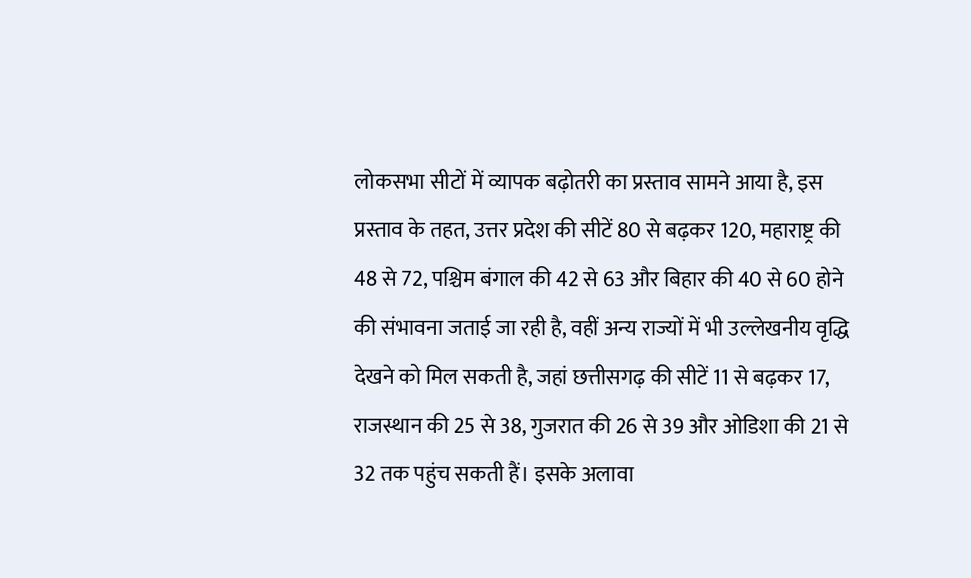लोकसभा सीटों में व्यापक बढ़ोतरी का प्रस्ताव सामने आया है, इस प्रस्ताव के तहत, उत्तर प्रदेश की सीटें 80 से बढ़कर 120, महाराष्ट्र की 48 से 72, पश्चिम बंगाल की 42 से 63 और बिहार की 40 से 60 होने की संभावना जताई जा रही है, वहीं अन्य राज्यों में भी उल्लेखनीय वृद्धि देखने को मिल सकती है, जहां छत्तीसगढ़ की सीटें 11 से बढ़कर 17, राजस्थान की 25 से 38, गुजरात की 26 से 39 और ओडिशा की 21 से 32 तक पहुंच सकती हैं। इसके अलावा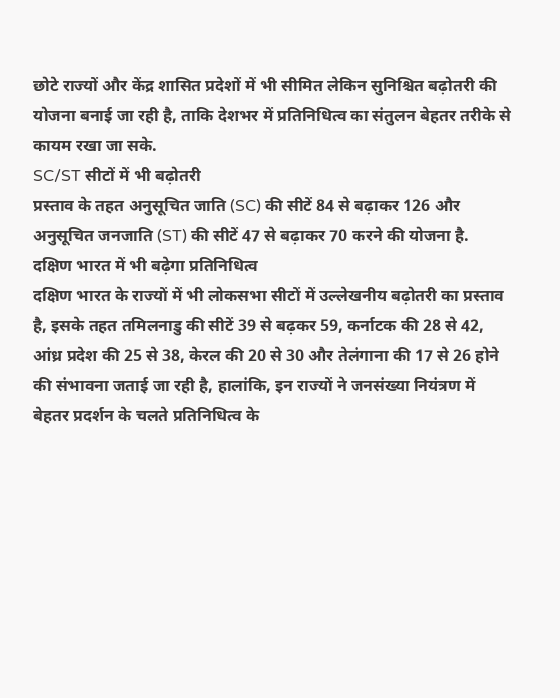छोटे राज्यों और केंद्र शासित प्रदेशों में भी सीमित लेकिन सुनिश्चित बढ़ोतरी की योजना बनाई जा रही है, ताकि देशभर में प्रतिनिधित्व का संतुलन बेहतर तरीके से कायम रखा जा सके.
SC/ST सीटों में भी बढ़ोतरी
प्रस्ताव के तहत अनुसूचित जाति (SC) की सीटें 84 से बढ़ाकर 126 और अनुसूचित जनजाति (ST) की सीटें 47 से बढ़ाकर 70 करने की योजना है.
दक्षिण भारत में भी बढ़ेगा प्रतिनिधित्व
दक्षिण भारत के राज्यों में भी लोकसभा सीटों में उल्लेखनीय बढ़ोतरी का प्रस्ताव है, इसके तहत तमिलनाडु की सीटें 39 से बढ़कर 59, कर्नाटक की 28 से 42, आंध्र प्रदेश की 25 से 38, केरल की 20 से 30 और तेलंगाना की 17 से 26 होने की संभावना जताई जा रही है, हालांकि, इन राज्यों ने जनसंख्या नियंत्रण में बेहतर प्रदर्शन के चलते प्रतिनिधित्व के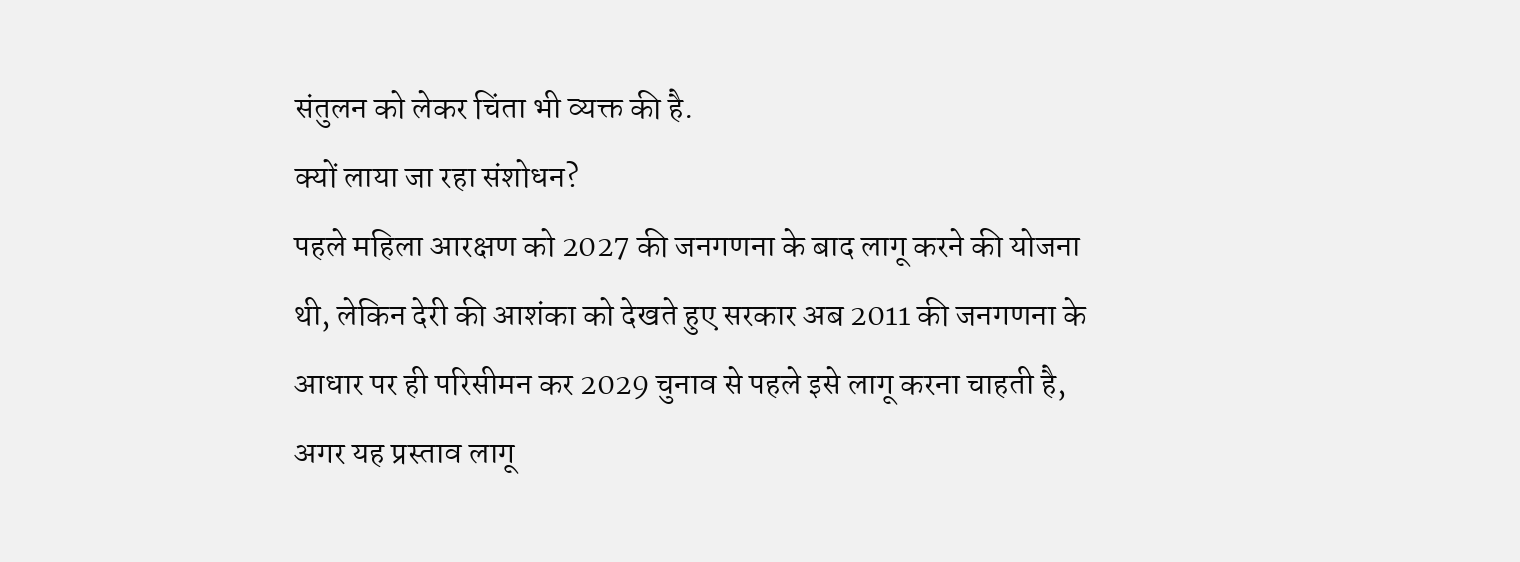संतुलन को लेकर चिंता भी व्यक्त की है.
क्यों लाया जा रहा संशोधन?
पहले महिला आरक्षण को 2027 की जनगणना के बाद लागू करने की योजना थी, लेकिन देरी की आशंका को देखते हुए सरकार अब 2011 की जनगणना के आधार पर ही परिसीमन कर 2029 चुनाव से पहले इसे लागू करना चाहती है, अगर यह प्रस्ताव लागू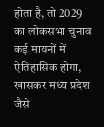होता है, तो 2029 का लोकसभा चुनाव कई मायनों में ऐतिहासिक होगा, खासकर मध्य प्रदेश जैसे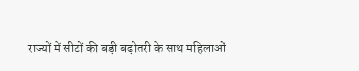राज्यों में सीटों की बड़ी बढ़ोतरी के साथ महिलाओं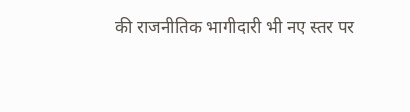की राजनीतिक भागीदारी भी नए स्तर पर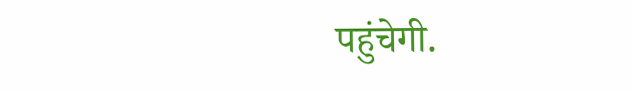पहुंचेगी.